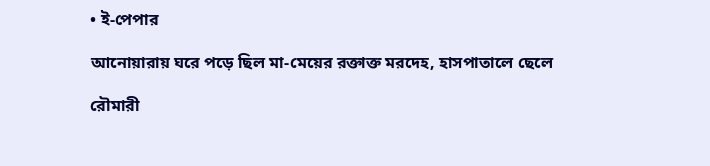• ই-পেপার

আনোয়ারায় ঘরে পড়ে ছিল মা-মেয়ের রক্তাক্ত মরদেহ, হাসপাতালে ছেলে

রৌমারী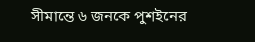সীমান্তে ৬ জনকে পুশইনের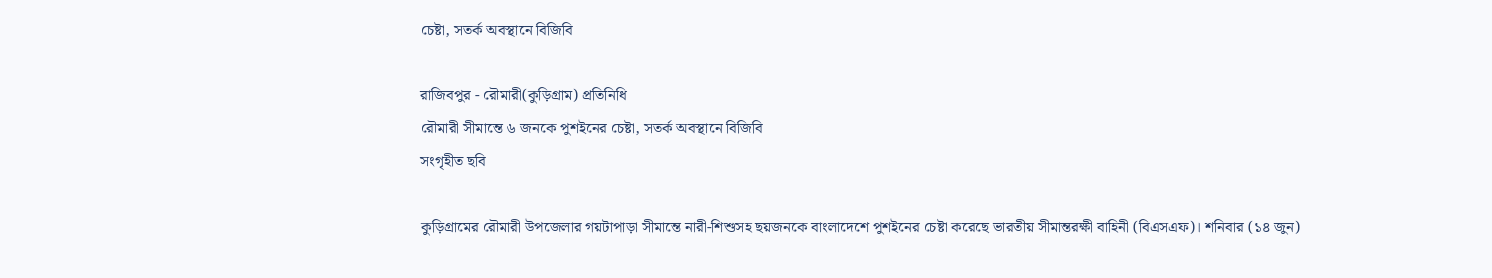চেষ্টা, সতর্ক অবস্থানে বিজিবি

রাজিবপুর - রৌমারী(কুড়িগ্রাম) প্রতিনিধি
রৌমারী সীমান্তে ৬ জনকে পুশইনের চেষ্টা, সতর্ক অবস্থানে বিজিবি
সংগৃহীত ছবি

কুড়িগ্রামের রৌমারী উপজেলার গয়টাপাড়া সীমান্তে নারী-শিশুসহ ছয়জনকে বাংলাদেশে পুশইনের চেষ্টা করে‌ছে ভারতীয় সীমান্তরক্ষী বা‌হিনী (বিএস‌এফ)। শনিবার (১৪ জুন)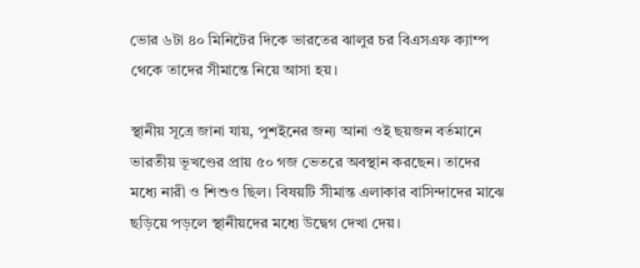ভোর ৬টা ৪০ মিনিটের দিকে ভারতের ঝালুর চর বিএসএফ ক্যাম্প থেকে তাদের সীমান্তে নিয়ে আসা হয়।

স্থানীয় সূত্রে জানা যায়, পুশইনের জন্য আনা ওই ছয়জন বর্তমানে ভারতীয় ভূখণ্ডের প্রায় ৫০ গজ ভেতরে অবস্থান করছেন। তাদের মধ্যে নারী ও শিশুও ছিল। বিষয়টি সীমান্ত এলাকার বা‌সিন্দা‌দের মা‌ঝে ছড়িয়ে পড়লে স্থানীয়দের মধ্যে উদ্বেগ দেখা দেয়।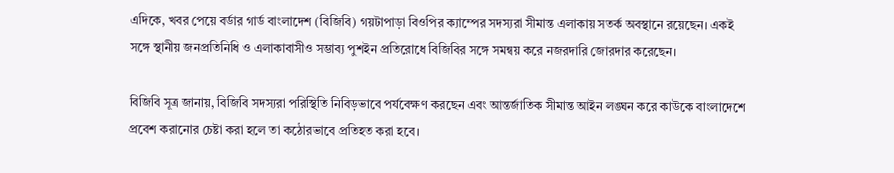এদি‌কে, খবর পেয়ে বর্ডার গার্ড বাংলাদেশ (বিজিবি) গয়টাপাড়া বিওপির ক্যাম্পের সদস্যরা সীমান্ত এলাকায় সতর্ক অবস্থানে রয়েছেন। একই সঙ্গে স্থানীয় জনপ্রতিনিধি ও এলাকাবাসীও সম্ভাব্য পুশইন প্রতিরোধে বিজিবির সঙ্গে সমন্বয় করে নজরদারি জোরদার করেছেন।

বি‌জি‌বি সূত্র জানায়, বিজিবি সদস্যরা পরিস্থিতি নিবিড়ভাবে পর্যবেক্ষণ করছেন এবং আন্তর্জাতিক সীমান্ত আইন লঙ্ঘন করে কাউকে বাংলাদেশে প্রবেশ করানোর চেষ্টা করা হলে তা কঠোরভাবে প্রতিহত করা হবে।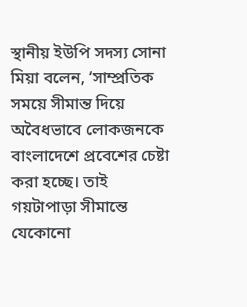স্থানীয় ইউপি সদস‌্য সোনা মিয়া ব‌লেন, ‘সাম্প্রতিক সময়ে সীমান্ত দিয়ে অবৈধভাবে লোকজনকে বাংলাদেশে প্রবেশের চেষ্টা করা হচ্ছে। তাই গয়টাপাড়া সীমান্তে যেকোনো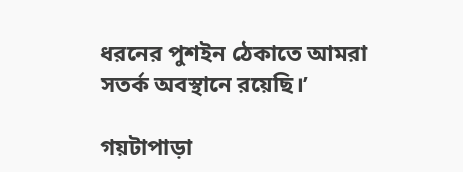ধরনের পুশইন ঠেকাতে আমরা সতর্ক অবস্থানে রয়েছি।’

গয়টাপাড়া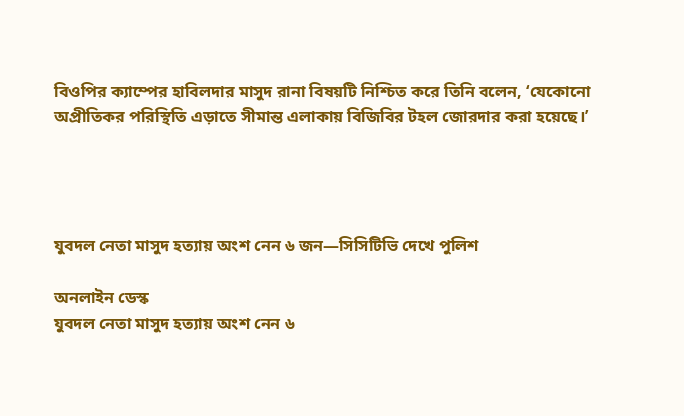বিওপির ক্যাম্পের হাবিলদার মাসুদ রানা বিষয়‌টি নিশ্চিত করে তি‌নি ব‌লেন, ‘যেকোনো অপ্রীতিকর পরিস্থিতি এড়াতে সীমান্ত এলাকায় বিজিবির টহল জোরদার করা হয়েছে।’




যুবদল নেতা মাসুদ হত্যায় অংশ নেন ৬ জন—সিসিটিভি দেখে পুলিশ

অনলাইন ডেস্ক
যুবদল নেতা মাসুদ হত্যায় অংশ নেন ৬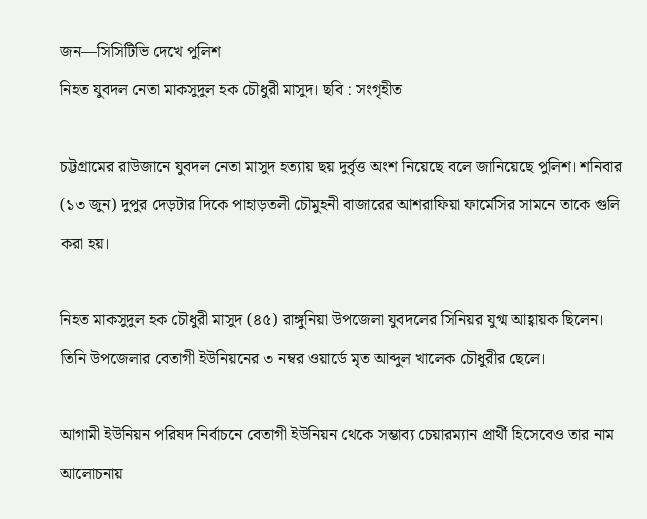জন—সিসিটিভি দেখে পুলিশ
নিহত যুবদল নেতা মাকসুদুল হক চৌধুরী মাসুদ। ছবি : সংগৃহীত

চট্টগ্রামের রাউজানে যুবদল নেতা মাসুদ হত্যায় ছয় দুর্বৃত্ত অংশ নিয়েছে বলে জানিয়েছে পুলিশ। শনিবার (১৩ জুন) দুপুর দেড়টার দিকে পাহাড়তলী চৌমুহনী বাজারের আশরাফিয়া ফার্মেসির সামনে তাকে গুলি করা হয়।

নিহত মাকসুদুল হক চৌধুরী মাসুদ (৪৫) রাঙ্গুনিয়া উপজেলা যুবদলের সিনিয়র যুগ্ম আহ্বায়ক ছিলেন। তিনি উপজেলার বেতাগী ইউনিয়নের ৩ নম্বর ওয়ার্ডে মৃত আব্দুল খালেক চৌধুরীর ছেলে।

আগামী ইউনিয়ন পরিষদ নির্বাচনে বেতাগী ইউনিয়ন থেকে সম্ভাব্য চেয়ারম্যান প্রার্থী হিসেবেও তার নাম আলোচনায়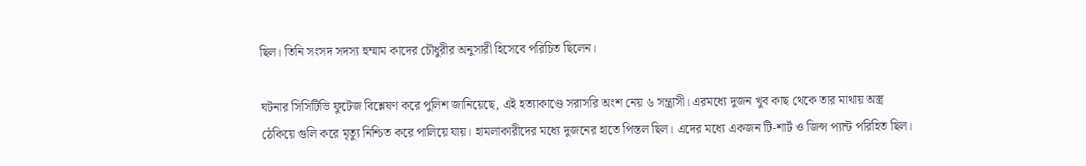ছিল। তিনি সংসদ সদস্য হুম্মাম কাদের চৌধুরীর অনুসারী হিসেবে পরিচিত ছিলেন।

ঘটনার সিসিটিভি ফুটেজ বিশ্লেষণ করে পুলিশ জানিয়েছে, এই হত্যাকাণ্ডে সরাসরি অংশ নেয় ৬ সন্ত্রাসী। এরমধ্যে দুজন খুব কাছ থেকে তার মাথায় অস্ত্র ঠেকিয়ে গুলি করে মৃত্যু নিশ্চিত করে পালিয়ে যায়। হামলাকারীদের মধ্যে দুজনের হাতে পিস্তল ছিল। এদের মধ্যে একজন টি-শার্ট ও জিন্স প্যান্ট পরিহিত ছিল।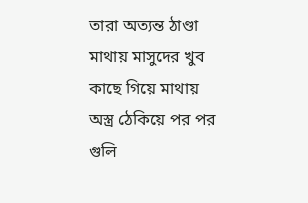তারা অত্যন্ত ঠাণ্ডা মাথায় মাসুদের খুব কাছে গিয়ে মাথায় অস্ত্র ঠেকিয়ে পর পর গুলি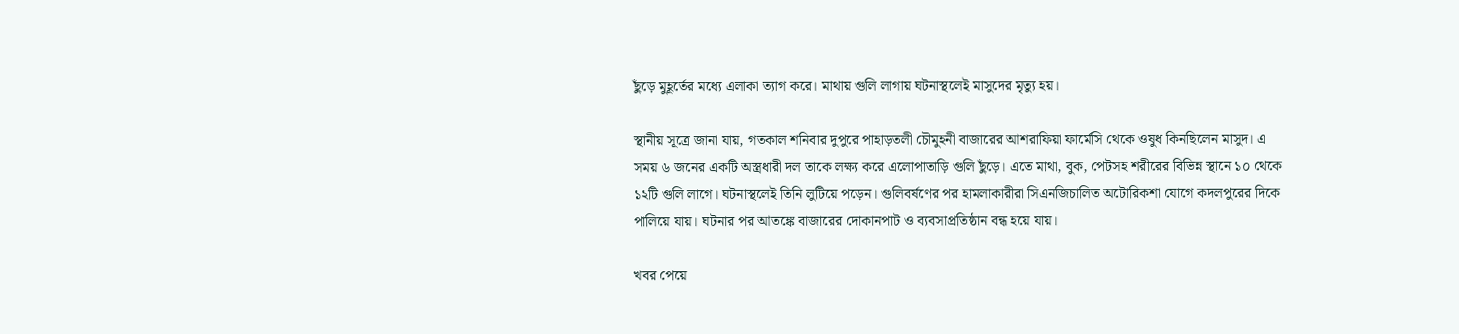ছুঁড়ে মুহূর্তের মধ্যে এলাকা ত্যাগ করে। মাথায় গুলি লাগায় ঘটনাস্থলেই মাসুদের মৃত্যু হয়।

স্থানীয় সূত্রে জানা যায়, গতকাল শনিবার দুপুরে পাহাড়তলী চৌমুহনী বাজারের আশরাফিয়া ফার্মেসি থেকে ওষুধ কিনছিলেন মাসুদ। এ সময় ৬ জনের একটি অস্ত্রধারী দল তাকে লক্ষ্য করে এলোপাতাড়ি গুলি ছুঁড়ে। এতে মাথা, বুক, পেটসহ শরীরের বিভিন্ন স্থানে ১০ থেকে ১২টি গুলি লাগে। ঘটনাস্থলেই তিনি লুটিয়ে পড়েন। গুলিবর্ষণের পর হামলাকারীরা সিএনজিচালিত অটোরিকশা যোগে কদলপুরের দিকে পালিয়ে যায়। ঘটনার পর আতঙ্কে বাজারের দোকানপাট ও ব্যবসাপ্রতিষ্ঠান বন্ধ হয়ে যায়।

খবর পেয়ে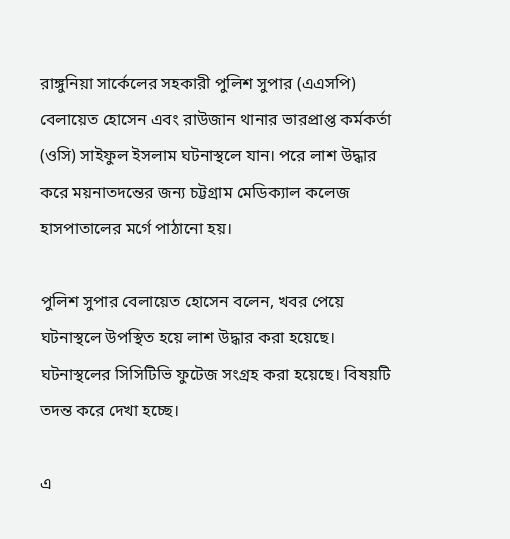রাঙ্গুনিয়া সার্কেলের সহকারী পুলিশ সুপার (এএসপি) বেলায়েত হোসেন এবং রাউজান থানার ভারপ্রাপ্ত কর্মকর্তা (ওসি) সাইফুল ইসলাম ঘটনাস্থলে যান। পরে লাশ উদ্ধার করে ময়নাতদন্তের জন্য চট্টগ্রাম মেডিক্যাল কলেজ হাসপাতালের মর্গে পাঠানো হয়।

পুলিশ সুপার বেলায়েত হোসেন বলেন, খবর পেয়ে ঘটনাস্থলে উপস্থিত হয়ে লাশ উদ্ধার করা হয়েছে। ঘটনাস্থলের সিসিটিভি ফুটেজ সংগ্রহ করা হয়েছে। বিষয়টি তদন্ত করে দেখা হচ্ছে।

এ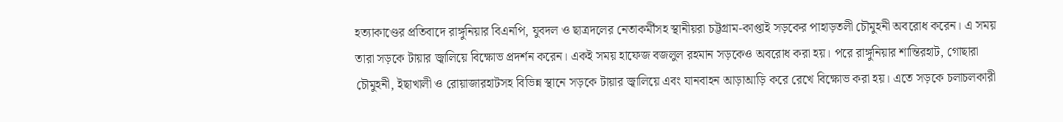হত্যাকাণ্ডের প্রতিবাদে রাঙ্গুনিয়ার বিএনপি, যুবদল ও ছাত্রদলের নেতাকর্মীসহ স্থানীয়রা চট্টগ্রাম-কাপ্তাই সড়কের পাহাড়তলী চৌমুহনী অবরোধ করেন। এ সময় তারা সড়কে টায়ার জ্বালিয়ে বিক্ষোভ প্রদর্শন করেন। একই সময় হাফেজ বজলুল রহমান সড়কেও অবরোধ করা হয়। পরে রাঙ্গুনিয়ার শান্তিরহাট, গোছারা চৌমুহনী, ইছাখালী ও রোয়াজারহাটসহ বিভিন্ন স্থানে সড়কে টায়ার জ্বালিয়ে এবং যানবাহন আড়াআড়ি করে রেখে বিক্ষোভ করা হয়। এতে সড়কে চলাচলকারী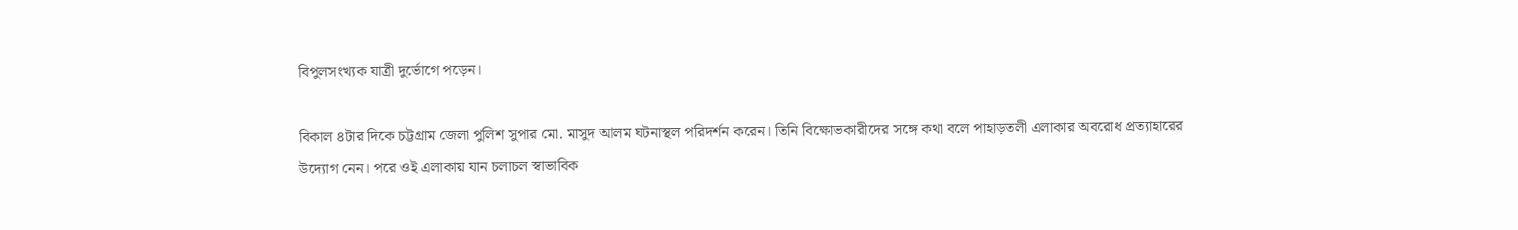বিপুলসংখ্যক যাত্রী দুর্ভোগে পড়েন।

বিকাল ৪টার দিকে চট্টগ্রাম জেলা পুলিশ সুপার মো. মাসুদ আলম ঘটনাস্থল পরিদর্শন করেন। তিনি বিক্ষোভকারীদের সঙ্গে কথা বলে পাহাড়তলী এলাকার অবরোধ প্রত্যাহারের উদ্যোগ নেন। পরে ওই এলাকায় যান চলাচল স্বাভাবিক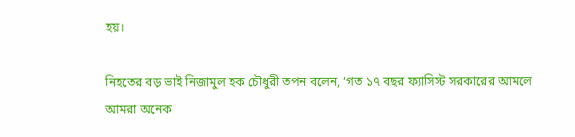হয়।

নিহতের বড় ভাই নিজামুল হক চৌধুরী তপন বলেন, ‘গত ১৭ বছর ফ্যাসিস্ট সরকারের আমলে আমরা অনেক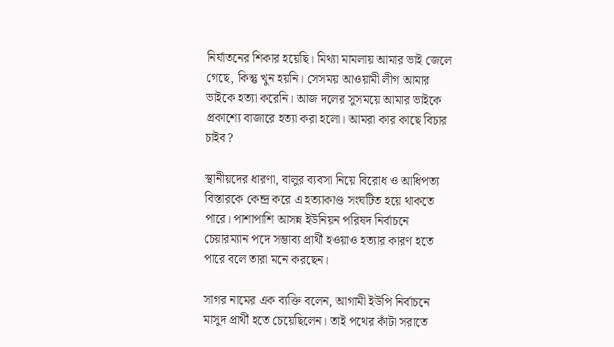নির্যাতনের শিকার হয়েছি। মিথ্যা মামলায় আমার ভাই জেলে গেছে, কিন্তু খুন হয়নি। সেসময় আওয়ামী লীগ আমার ভাইকে হত্যা করেনি। আজ দলের সুসময়ে আমার ভাইকে প্রকাশ্যে বাজারে হত্যা করা হলো। আমরা কার কাছে বিচার চাইব?

স্থানীয়দের ধারণা, বালুর ব্যবসা নিয়ে বিরোধ ও আধিপত্য বিস্তারকে কেন্দ্র করে এ হত্যাকাণ্ড সংঘটিত হয়ে থাকতে পারে। পাশাপাশি আসন্ন ইউনিয়ন পরিষদ নির্বাচনে চেয়ারম্যান পদে সম্ভাব্য প্রার্থী হওয়াও হত্যার কারণ হতে পারে বলে তারা মনে করছেন।

সাগর নামের এক ব্যক্তি বলেন, আগামী ইউপি নির্বাচনে মাসুদ প্রার্থী হতে চেয়েছিলেন। তাই পথের কাঁটা সরাতে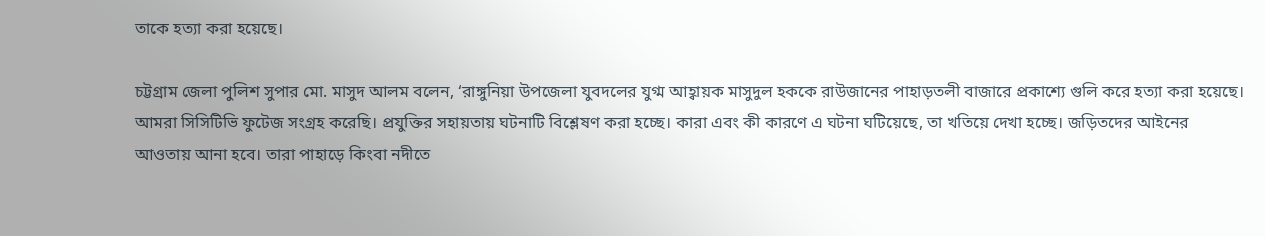তাকে হত্যা করা হয়েছে।

চট্টগ্রাম জেলা পুলিশ সুপার মো. মাসুদ আলম বলেন, ‘রাঙ্গুনিয়া উপজেলা যুবদলের যুগ্ম আহ্বায়ক মাসুদুল হককে রাউজানের পাহাড়তলী বাজারে প্রকাশ্যে গুলি করে হত্যা করা হয়েছে। আমরা সিসিটিভি ফুটেজ সংগ্রহ করেছি। প্রযুক্তির সহায়তায় ঘটনাটি বিশ্লেষণ করা হচ্ছে। কারা এবং কী কারণে এ ঘটনা ঘটিয়েছে, তা খতিয়ে দেখা হচ্ছে। জড়িতদের আইনের আওতায় আনা হবে। তারা পাহাড়ে কিংবা নদীতে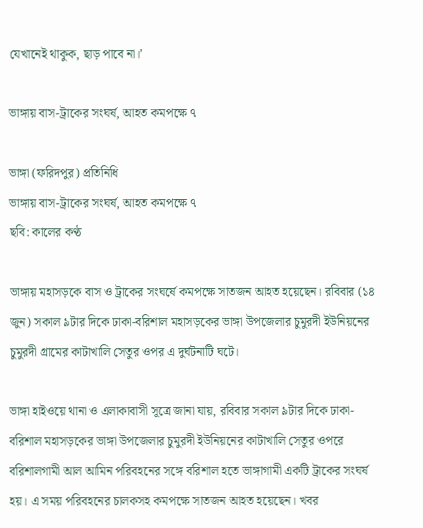যেখানেই থাকুক, ছাড় পাবে না।’

ভাঙ্গায় বাস-ট্রাকের সংঘর্ষ, আহত কমপক্ষে ৭

ভাঙ্গা (ফরিদপুর) প্রতিনিধি
ভাঙ্গায় বাস-ট্রাকের সংঘর্ষ, আহত কমপক্ষে ৭
ছবি: কালের কণ্ঠ

ভাঙ্গায় মহাসড়কে বাস ও ট্রাকের সংঘর্ষে কমপক্ষে সাতজন আহত হয়েছেন। রবিবার (১৪ জুন) সকাল ৯টার দিকে ঢাকা-বরিশাল মহাসড়কের ভাঙ্গা উপজেলার চুমুরদী ইউনিয়নের চুমুরদী গ্রামের কাটাখালি সেতুর ওপর এ দুর্ঘটনাটি ঘটে।

ভাঙ্গা হাইওয়ে থানা ও এলাকাবাসী সূত্রে জানা যায়, রবিবার সকাল ৯টার দিকে ঢাকা-বরিশাল মহাসড়কের ভাঙ্গা উপজেলার চুমুরদী ইউনিয়নের কাটাখালি সেতুর ওপরে বরিশালগামী আল আমিন পরিবহনের সঙ্গে বরিশাল হতে ভাঙ্গাগামী একটি ট্রাকের সংঘর্ষ হয়। এ সময় পরিবহনের চালকসহ কমপক্ষে সাতজন আহত হয়েছেন। খবর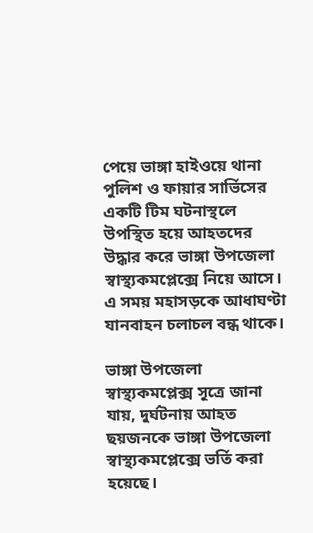পেয়ে ভাঙ্গা হাইওয়ে থানা পুলিশ ও ফায়ার সার্ভিসের একটি টিম ঘটনাস্থলে উপস্থিত হয়ে আহতদের উদ্ধার করে ভাঙ্গা উপজেলা স্বাস্থ্যকমপ্লেক্সে নিয়ে আসে। এ সময় মহাসড়কে আধাঘণ্টা যানবাহন চলাচল বন্ধ থাকে।

ভাঙ্গা উপজেলা স্বাস্থ্যকমপ্লেক্স সূত্রে জানা যায়, দুর্ঘটনায় আহত ছয়জনকে ভাঙ্গা উপজেলা স্বাস্থ্যকমপ্লেক্সে ভর্তি করা হয়েছে।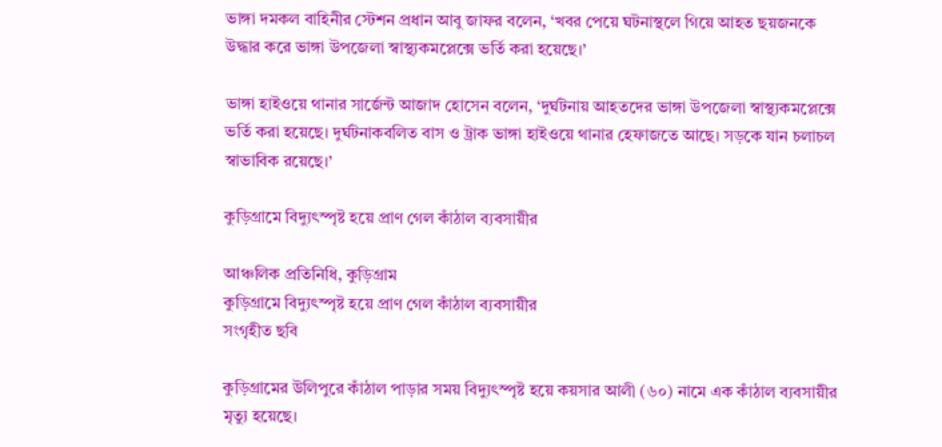ভাঙ্গা দমকল বাহিনীর স্টেশন প্রধান আবু জাফর বলেন, ‘খবর পেয়ে ঘটনাস্থলে গিয়ে আহত ছয়জনকে উদ্ধার করে ভাঙ্গা উপজেলা স্বাস্থ্যকমপ্লেক্সে ভর্তি করা হয়েছে।’

ভাঙ্গা হাইওয়ে থানার সার্জেন্ট আজাদ হোসেন বলেন, ‘দুর্ঘটনায় আহতদের ভাঙ্গা উপজেলা স্বাস্থ্যকমপ্লেক্সে ভর্তি করা হয়েছে। দুর্ঘটনাকবলিত বাস ও ট্রাক ভাঙ্গা হাইওয়ে থানার হেফাজতে আছে। সড়কে যান চলাচল স্বাভাবিক রয়েছে।’

কু‌ড়িগ্রামে বিদ্যুৎস্পৃষ্ট হয়ে প্রাণ গেল কাঁঠাল ব্যবসায়ীর

আঞ্চ‌লিক প্রতিনিধি, কুড়িগ্রাম
কু‌ড়িগ্রামে বিদ্যুৎস্পৃষ্ট হয়ে প্রাণ গেল কাঁঠাল ব্যবসায়ীর
সংগৃহীত ছবি

কুড়িগ্রামের উলিপুরে কাঁঠাল পাড়ার সময় বিদ্যুৎস্পৃষ্ট হয়ে কয়সার আলী (৬০) নামে এক কাঁঠাল ব্যবসায়ীর মৃত্যু হয়েছে।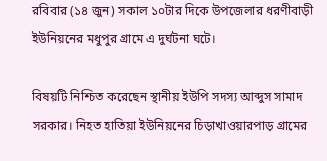রবিবার (১৪ জুন) সকাল ১০টার দিকে উপজেলার ধরণীবাড়ী ইউনিয়নের মধুপুর গ্রামে এ দুর্ঘটনা ঘটে।

বিষয়টি নিশ্চিত করেছেন স্থানীয় ইউপি সদস্য আব্দুস সামাদ সরকার। নিহত হাতিয়া ইউনিয়নের চিড়াখাওয়ারপাড় গ্রামের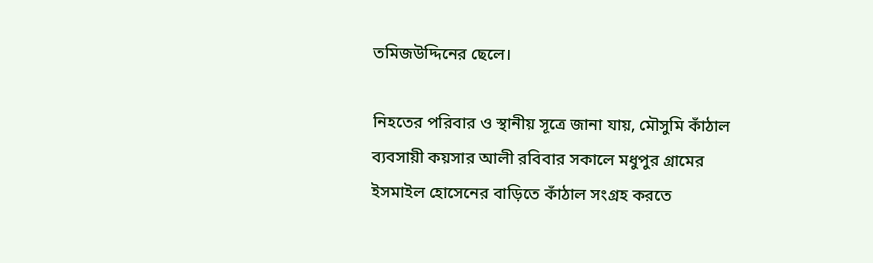তমিজউদ্দিনের ছেলে।

নিহতের পরিবার ও স্থানীয় সূত্রে জানা যায়, মৌসুমি কাঁঠাল ব্যবসায়ী কয়সার আলী রবিবার সকালে মধুপুর গ্রামের ইসমাইল হোসেনের বাড়িতে কাঁঠাল সংগ্রহ করতে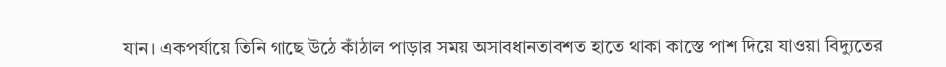যান। একপর্যায়ে তিনি গাছে উঠে কাঁঠাল পাড়ার সময় অসাবধানতাবশত হাতে থাকা কাস্তে পাশ দিয়ে যাওয়া বিদ্যুতের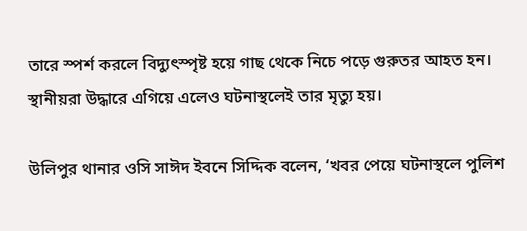তারে স্পর্শ করলে বিদ্যুৎস্পৃষ্ট হয়ে গাছ থেকে নিচে পড়ে গুরুতর আহত হন। স্থানীয়রা উদ্ধারে এগিয়ে এলেও ঘটনাস্থলেই তার মৃত্যু হয়।

উলিপুর থানার ওসি সাঈদ ইবনে সিদ্দিক বলেন, ‘খবর পেয়ে ঘটনাস্থলে পুলিশ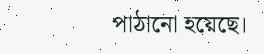পাঠানো হয়েছে।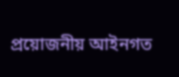প্রয়োজনীয় আইনগত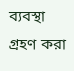ব্যবস্থা গ্রহণ করা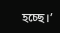হচ্ছে।’